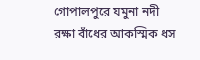গোপালপুরে যমুনা নদী রক্ষা বাঁধের আকস্মিক ধস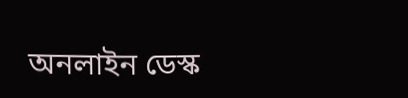অনলাইন ডেস্ক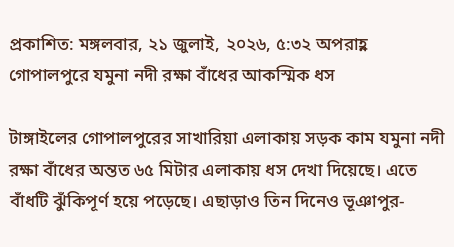প্রকাশিত: মঙ্গলবার, ২১ জুলাই, ২০২৬, ৫:৩২ অপরাহ্ণ
গোপালপুরে যমুনা নদী রক্ষা বাঁধের আকস্মিক ধস

টাঙ্গাইলের গোপালপুরের সাখারিয়া এলাকায় সড়ক কাম যমুনা নদী রক্ষা বাঁধের অন্তত ৬৫ মিটার এলাকায় ধস দেখা দিয়েছে। এতে বাঁধটি ঝুঁকিপূর্ণ হয়ে পড়েছে। এছাড়াও তিন দিনেও ভূঞাপুর-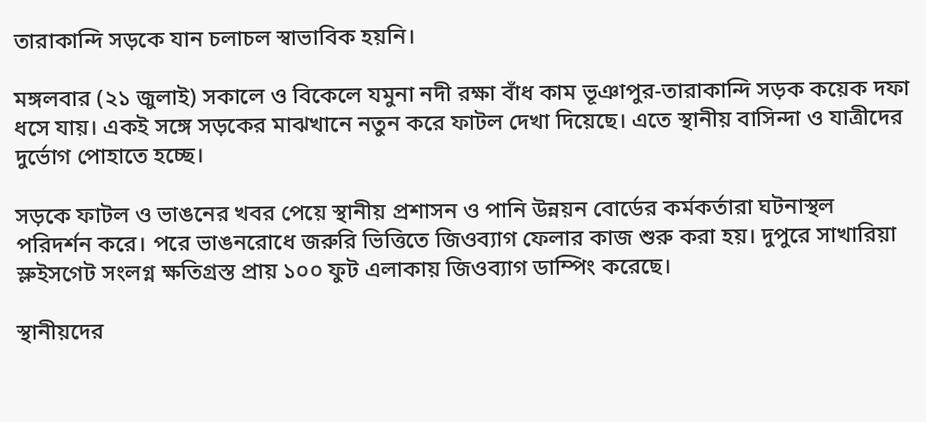তারাকান্দি সড়কে যান চলাচল স্বাভাবিক হয়নি।

মঙ্গলবার (২১ জুলাই) সকালে ও বিকেলে যমুনা নদী রক্ষা বাঁধ কাম ভূঞাপুর-তারাকান্দি সড়ক কয়েক দফা ধসে যায়। একই সঙ্গে সড়কের মাঝখানে নতুন করে ফাটল দেখা দিয়েছে। এতে স্থানীয় বাসিন্দা ও যাত্রীদের দুর্ভোগ পোহাতে হচ্ছে।

সড়কে ফাটল ও ভাঙনের খবর পেয়ে স্থানীয় প্রশাসন ও পানি উন্নয়ন বোর্ডের কর্মকর্তারা ঘটনাস্থল পরিদর্শন করে। পরে ভাঙনরোধে জরুরি ভিত্তিতে জিওব্যাগ ফেলার কাজ শুরু করা হয়। দুপুরে সাখারিয়া স্লুইসগেট সংলগ্ন ক্ষতিগ্রস্ত প্রায় ১০০ ফুট এলাকায় জিওব্যাগ ডাম্পিং করেছে।

স্থানীয়দের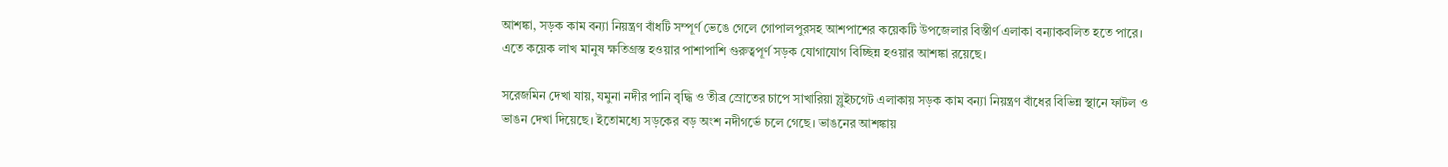আশঙ্কা, সড়ক কাম বন্যা নিয়ন্ত্রণ বাঁধটি সম্পূর্ণ ভেঙে গেলে গোপালপুরসহ আশপাশের কয়েকটি উপজেলার বিস্তীর্ণ এলাকা বন্যাকবলিত হতে পারে। এতে কয়েক লাখ মানুষ ক্ষতিগ্রস্ত হওয়ার পাশাপাশি গুরুত্বপূর্ণ সড়ক যোগাযোগ বিচ্ছিন্ন হওয়ার আশঙ্কা রয়েছে।

সরেজমিন দেখা যায়, যমুনা নদীর পানি বৃদ্ধি ও তীব্র স্রোতের চাপে সাখারিয়া স্লুইচগেট এলাকায় সড়ক কাম বন্যা নিয়ন্ত্রণ বাঁধের বিভিন্ন স্থানে ফাটল ও ভাঙন দেখা দিয়েছে। ইতোমধ্যে সড়কের বড় অংশ নদীগর্ভে চলে গেছে। ভাঙনের আশঙ্কায়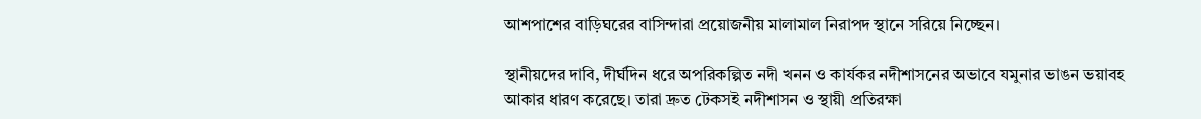আশপাশের বাড়িঘরের বাসিন্দারা প্রয়োজনীয় মালামাল নিরাপদ স্থানে সরিয়ে নিচ্ছেন।

স্থানীয়দের দাবি, দীর্ঘদিন ধরে অপরিকল্পিত নদী খনন ও কার্যকর নদীশাসনের অভাবে যমুনার ভাঙন ভয়াবহ আকার ধারণ করেছে। তারা দ্রুত টেকসই নদীশাসন ও স্থায়ী প্রতিরক্ষা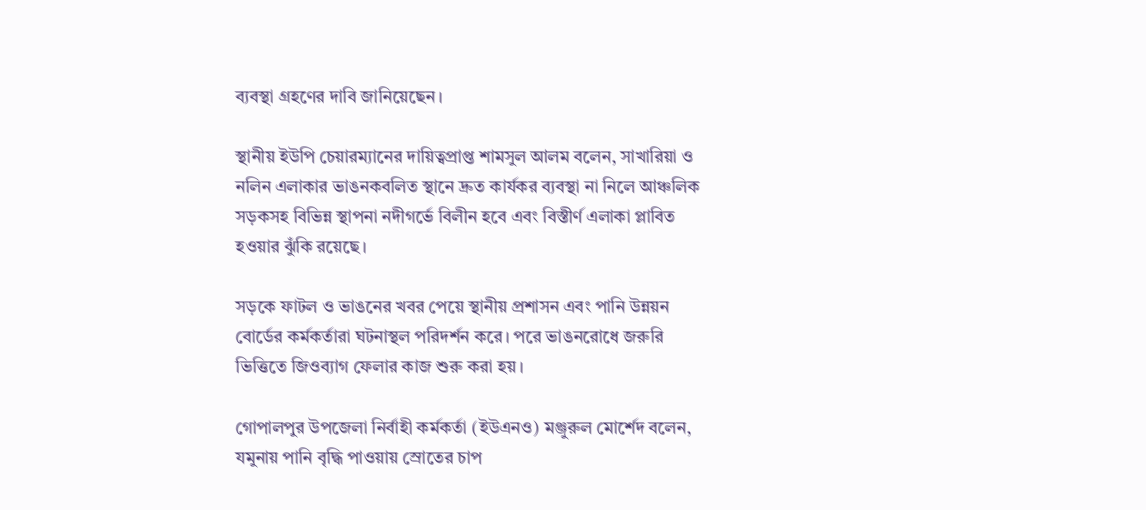ব্যবস্থা গ্রহণের দাবি জানিয়েছেন।

স্থানীয় ইউপি চেয়ারম্যানের দায়িত্বপ্রাপ্ত শামসুল আলম বলেন, সাখারিয়া ও নলিন এলাকার ভাঙনকবলিত স্থানে দ্রুত কার্যকর ব্যবস্থা না নিলে আঞ্চলিক সড়কসহ বিভিন্ন স্থাপনা নদীগর্ভে বিলীন হবে এবং বিস্তীর্ণ এলাকা প্লাবিত হওয়ার ঝুঁকি রয়েছে।

সড়কে ফাটল ও ভাঙনের খবর পেয়ে স্থানীয় প্রশাসন এবং পানি উন্নয়ন বোর্ডের কর্মকর্তারা ঘটনাস্থল পরিদর্শন করে। পরে ভাঙনরোধে জরুরি ভিত্তিতে জিওব্যাগ ফেলার কাজ শুরু করা হয়।

গোপালপুর উপজেলা নির্বাহী কর্মকর্তা (ইউএনও) মঞ্জুরুল মোর্শেদ বলেন, যমুনায় পানি বৃদ্ধি পাওয়ায় স্রোতের চাপ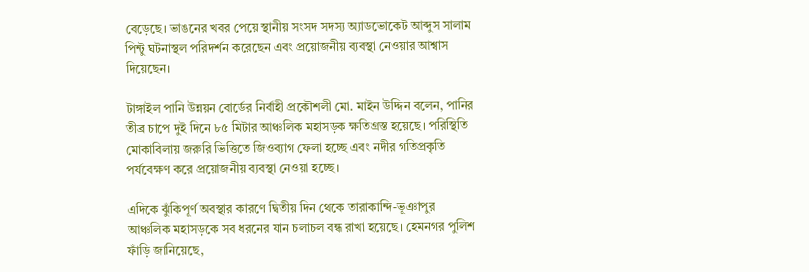বেড়েছে। ভাঙনের খবর পেয়ে স্থানীয় সংসদ সদস্য অ্যাডভোকেট আব্দুস সালাম পিন্টু ঘটনাস্থল পরিদর্শন করেছেন এবং প্রয়োজনীয় ব্যবস্থা নেওয়ার আশ্বাস দিয়েছেন।

টাঙ্গাইল পানি উন্নয়ন বোর্ডের নির্বাহী প্রকৌশলী মো. মাইন উদ্দিন বলেন, পানির তীব্র চাপে দুই দিনে ৮৫ মিটার আঞ্চলিক মহাসড়ক ক্ষতিগ্রস্ত হয়েছে। পরিস্থিতি মোকাবিলায় জরুরি ভিত্তিতে জিওব্যাগ ফেলা হচ্ছে এবং নদীর গতিপ্রকৃতি পর্যবেক্ষণ করে প্রয়োজনীয় ব্যবস্থা নেওয়া হচ্ছে।

এদিকে ঝুঁকিপূর্ণ অবস্থার কারণে দ্বিতীয় দিন থেকে তারাকান্দি-ভূঞাপুর আঞ্চলিক মহাসড়কে সব ধরনের যান চলাচল বন্ধ রাখা হয়েছে। হেমনগর পুলিশ ফাঁড়ি জানিয়েছে,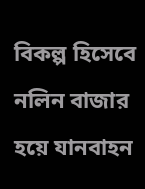বিকল্প হিসেবে নলিন বাজার হয়ে যানবাহন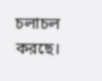চলাচল করছে।